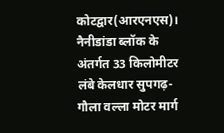कोटद्वार(आरएनएस)। नैनीडांडा ब्लॉक के अंतर्गत 33 किलोमीटर लंबे केलधार सुपगढ़-गौला वल्ला मोटर मार्ग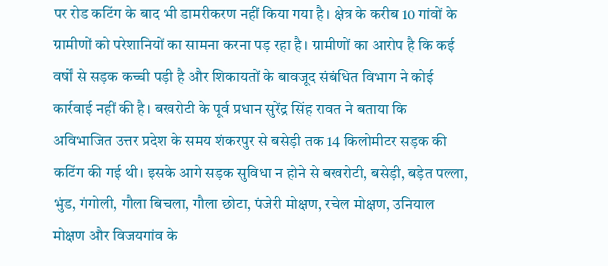पर रोड कटिंग के बाद भी डामरीकरण नहीं किया गया है। क्षेत्र के करीब 10 गांवों के ग्रामीणों को परेशानियों का सामना करना पड़ रहा है। ग्रामीणों का आरोप है कि कई वर्षों से सड़क कच्ची पड़ी है और शिकायतों के बावजूद संबंधित विभाग ने कोई कार्रवाई नहीं की है। बखरोटी के पूर्व प्रधान सुरेंद्र सिंह रावत ने बताया कि अविभाजित उत्तर प्रदेश के समय शंकरपुर से बसेड़ी तक 14 किलोमीटर सड़क की कटिंग की गई थी। इसके आगे सड़क सुविधा न होने से बखरोटी, बसेड़ी, बड़ेत पल्ला, भुंड, गंगोली, गौला बिचला, गौला छोटा, पंजेरी मोक्षण, रचेल मोक्षण, उनियाल मोक्षण और विजयगांव के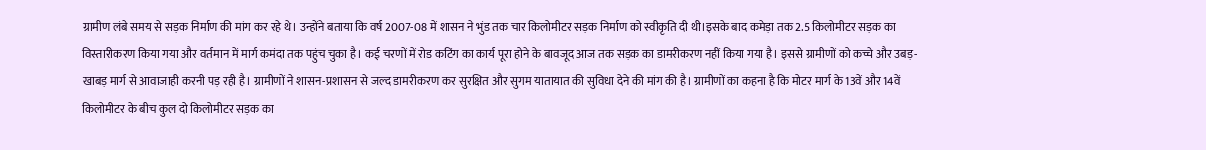ग्रामीण लंबे समय से सड़क निर्माण की मांग कर रहे थे। उन्होंने बताया कि वर्ष 2007-08 में शासन ने भुंड तक चार किलोमीटर सड़क निर्माण को स्वीकृति दी थी।इसके बाद कमेड़ा तक 2.5 किलोमीटर सड़क का विस्तारीकरण किया गया और वर्तमान में मार्ग कमंदा तक पहुंच चुका है। कई चरणों में रोड कटिंग का कार्य पूरा होने के बावजूद आज तक सड़क का डामरीकरण नहीं किया गया है। इससे ग्रामीणों को कच्चे और उबड़-खाबड़ मार्ग से आवाजाही करनी पड़ रही है। ग्रामीणों ने शासन-प्रशासन से जल्द डामरीकरण कर सुरक्षित और सुगम यातायात की सुविधा देने की मांग की है। ग्रामीणों का कहना है कि मोटर मार्ग के 13वें और 14वें किलोमीटर के बीच कुल दो किलोमीटर सड़क का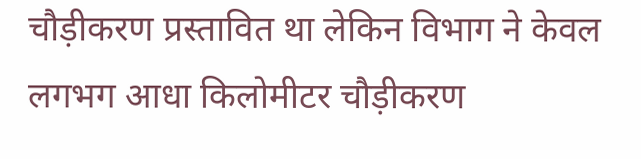चौड़ीकरण प्रस्तावित था लेकिन विभाग ने केवल लगभग आधा किलोमीटर चौड़ीकरण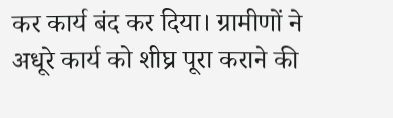कर कार्य बंद कर दिया। ग्रामीणों ने अधूरे कार्य को शीघ्र पूरा कराने की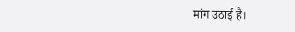मांग उठाई है।